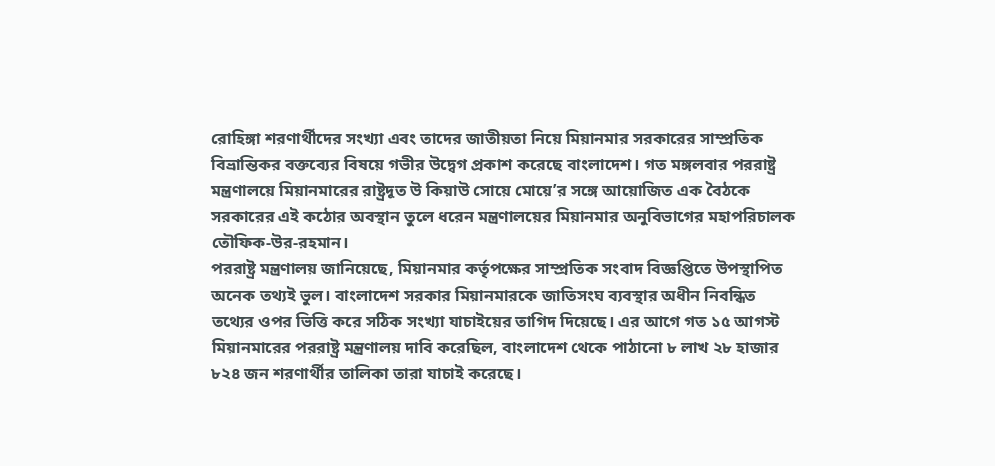রোহিঙ্গা শরণার্থীদের সংখ্যা এবং তাদের জাতীয়তা নিয়ে মিয়ানমার সরকারের সাম্প্রতিক বিভ্রান্তিকর বক্তব্যের বিষয়ে গভীর উদ্বেগ প্রকাশ করেছে বাংলাদেশ। গত মঙ্গলবার পররাষ্ট্র মন্ত্রণালয়ে মিয়ানমারের রাষ্ট্রদূত উ কিয়াউ সোয়ে মোয়ে’র সঙ্গে আয়োজিত এক বৈঠকে সরকারের এই কঠোর অবস্থান তুলে ধরেন মন্ত্রণালয়ের মিয়ানমার অনুবিভাগের মহাপরিচালক তৌফিক-উর-রহমান।
পররাষ্ট্র মন্ত্রণালয় জানিয়েছে, মিয়ানমার কর্তৃপক্ষের সাম্প্রতিক সংবাদ বিজ্ঞপ্তিতে উপস্থাপিত অনেক তথ্যই ভুল। বাংলাদেশ সরকার মিয়ানমারকে জাতিসংঘ ব্যবস্থার অধীন নিবন্ধিত তথ্যের ওপর ভিত্তি করে সঠিক সংখ্যা যাচাইয়ের তাগিদ দিয়েছে। এর আগে গত ১৫ আগস্ট মিয়ানমারের পররাষ্ট্র মন্ত্রণালয় দাবি করেছিল, বাংলাদেশ থেকে পাঠানো ৮ লাখ ২৮ হাজার ৮২৪ জন শরণার্থীর তালিকা তারা যাচাই করেছে।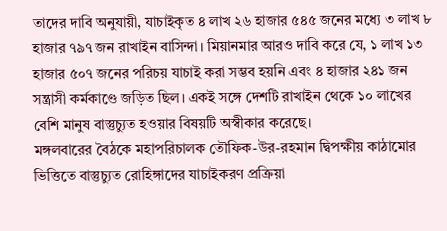তাদের দাবি অনুযায়ী, যাচাইকৃত ৪ লাখ ২৬ হাজার ৫৪৫ জনের মধ্যে ৩ লাখ ৮ হাজার ৭৯৭ জন রাখাইন বাসিন্দা। মিয়ানমার আরও দাবি করে যে, ১ লাখ ১৩ হাজার ৫০৭ জনের পরিচয় যাচাই করা সম্ভব হয়নি এবং ৪ হাজার ২৪১ জন সন্ত্রাসী কর্মকাণ্ডে জড়িত ছিল। একই সঙ্গে দেশটি রাখাইন থেকে ১০ লাখের বেশি মানুষ বাস্তুচ্যুত হওয়ার বিষয়টি অস্বীকার করেছে।
মঙ্গলবারের বৈঠকে মহাপরিচালক তৌফিক-উর-রহমান দ্বিপক্ষীয় কাঠামোর ভিত্তিতে বাস্তুচ্যুত রোহিঙ্গাদের যাচাইকরণ প্রক্রিয়া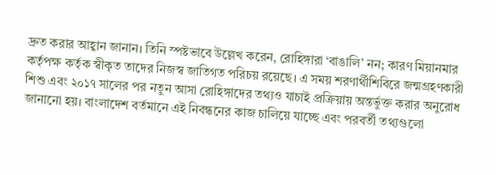দ্রুত করার আহ্বান জানান। তিনি স্পষ্টভাবে উল্লেখ করেন, রোহিঙ্গারা ‘বাঙালি’ নন; কারণ মিয়ানমার কর্তৃপক্ষ কর্তৃক স্বীকৃত তাদের নিজস্ব জাতিগত পরিচয় রয়েছে। এ সময় শরণার্থীশিবিরে জন্মগ্রহণকারী শিশু এবং ২০১৭ সালের পর নতুন আসা রোহিঙ্গাদের তথ্যও যাচাই প্রক্রিয়ায় অন্তর্ভুক্ত করার অনুরোধ জানানো হয়। বাংলাদেশ বর্তমানে এই নিবন্ধনের কাজ চালিয়ে যাচ্ছে এবং পরবর্তী তথ্যগুলো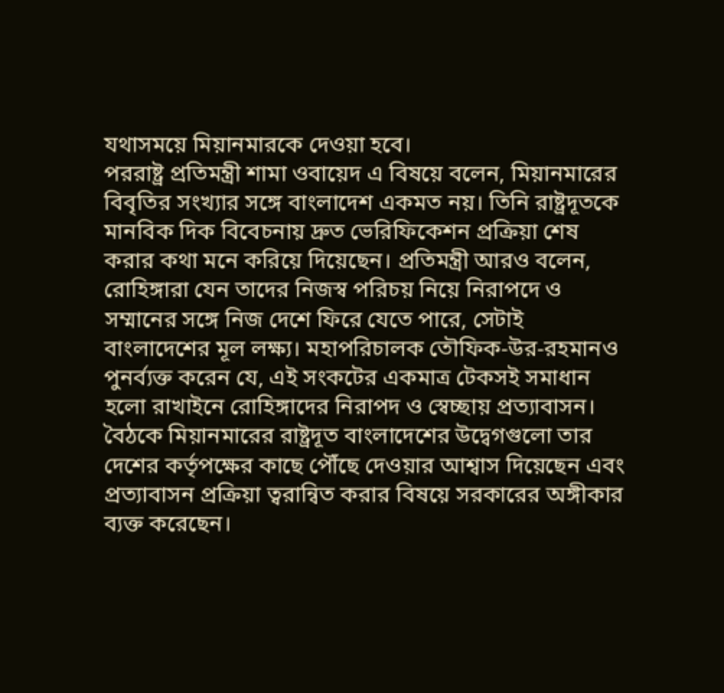যথাসময়ে মিয়ানমারকে দেওয়া হবে।
পররাষ্ট্র প্রতিমন্ত্রী শামা ওবায়েদ এ বিষয়ে বলেন, মিয়ানমারের বিবৃতির সংখ্যার সঙ্গে বাংলাদেশ একমত নয়। তিনি রাষ্ট্রদূতকে মানবিক দিক বিবেচনায় দ্রুত ভেরিফিকেশন প্রক্রিয়া শেষ করার কথা মনে করিয়ে দিয়েছেন। প্রতিমন্ত্রী আরও বলেন, রোহিঙ্গারা যেন তাদের নিজস্ব পরিচয় নিয়ে নিরাপদে ও সম্মানের সঙ্গে নিজ দেশে ফিরে যেতে পারে, সেটাই বাংলাদেশের মূল লক্ষ্য। মহাপরিচালক তৌফিক-উর-রহমানও পুনর্ব্যক্ত করেন যে, এই সংকটের একমাত্র টেকসই সমাধান হলো রাখাইনে রোহিঙ্গাদের নিরাপদ ও স্বেচ্ছায় প্রত্যাবাসন।
বৈঠকে মিয়ানমারের রাষ্ট্রদূত বাংলাদেশের উদ্বেগগুলো তার দেশের কর্তৃপক্ষের কাছে পৌঁছে দেওয়ার আশ্বাস দিয়েছেন এবং প্রত্যাবাসন প্রক্রিয়া ত্বরান্বিত করার বিষয়ে সরকারের অঙ্গীকার ব্যক্ত করেছেন।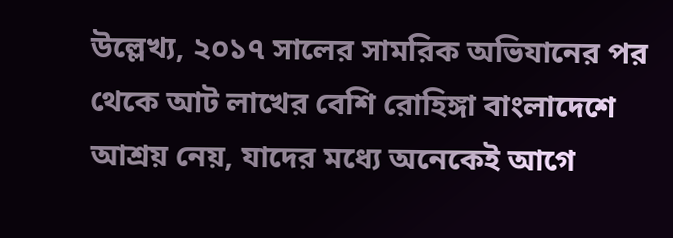উল্লেখ্য, ২০১৭ সালের সামরিক অভিযানের পর থেকে আট লাখের বেশি রোহিঙ্গা বাংলাদেশে আশ্রয় নেয়, যাদের মধ্যে অনেকেই আগে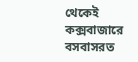থেকেই কক্সবাজারে বসবাসরত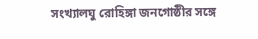সংখ্যালঘু রোহিঙ্গা জনগোষ্ঠীর সঙ্গে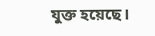যুক্ত হয়েছে।